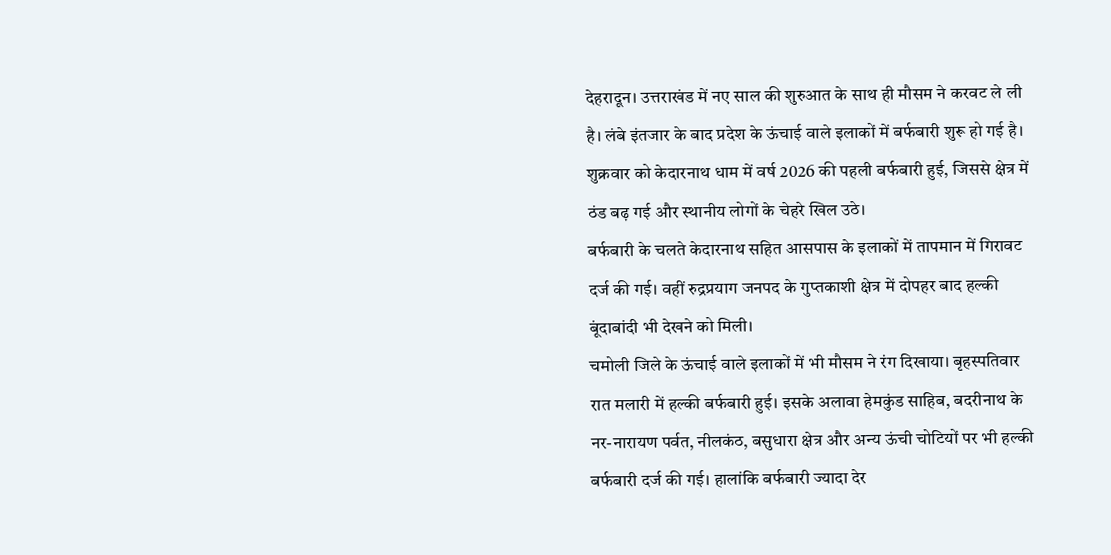देहरादून। उत्तराखंड में नए साल की शुरुआत के साथ ही मौसम ने करवट ले ली है। लंबे इंतजार के बाद प्रदेश के ऊंचाई वाले इलाकों में बर्फबारी शुरू हो गई है। शुक्रवार को केदारनाथ धाम में वर्ष 2026 की पहली बर्फबारी हुई, जिससे क्षेत्र में ठंड बढ़ गई और स्थानीय लोगों के चेहरे खिल उठे।
बर्फबारी के चलते केदारनाथ सहित आसपास के इलाकों में तापमान में गिरावट दर्ज की गई। वहीं रुद्रप्रयाग जनपद के गुप्तकाशी क्षेत्र में दोपहर बाद हल्की बूंदाबांदी भी देखने को मिली।
चमोली जिले के ऊंचाई वाले इलाकों में भी मौसम ने रंग दिखाया। बृहस्पतिवार रात मलारी में हल्की बर्फबारी हुई। इसके अलावा हेमकुंड साहिब, बदरीनाथ के नर-नारायण पर्वत, नीलकंठ, बसुधारा क्षेत्र और अन्य ऊंची चोटियों पर भी हल्की बर्फबारी दर्ज की गई। हालांकि बर्फबारी ज्यादा देर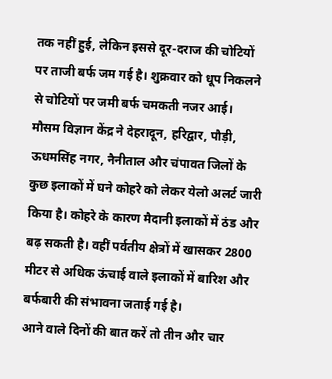तक नहीं हुई, लेकिन इससे दूर-दराज की चोटियों पर ताजी बर्फ जम गई है। शुक्रवार को धूप निकलने से चोटियों पर जमी बर्फ चमकती नजर आई।
मौसम विज्ञान केंद्र ने देहरादून, हरिद्वार, पौड़ी, ऊधमसिंह नगर, नैनीताल और चंपावत जिलों के कुछ इलाकों में घने कोहरे को लेकर येलो अलर्ट जारी किया है। कोहरे के कारण मैदानी इलाकों में ठंड और बढ़ सकती है। वहीं पर्वतीय क्षेत्रों में खासकर 2800 मीटर से अधिक ऊंचाई वाले इलाकों में बारिश और बर्फबारी की संभावना जताई गई है।
आने वाले दिनों की बात करें तो तीन और चार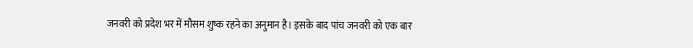जनवरी को प्रदेश भर में मौसम शुष्क रहने का अनुमान है। इसके बाद पांच जनवरी को एक बार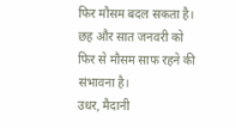फिर मौसम बदल सकता है। छह और सात जनवरी को फिर से मौसम साफ रहने की संभावना है।
उधर, मैदानी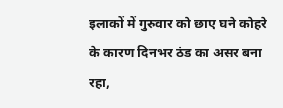इलाकों में गुरुवार को छाए घने कोहरे के कारण दिनभर ठंड का असर बना रहा,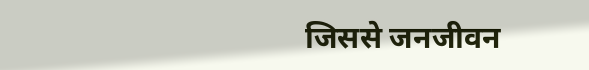जिससे जनजीवन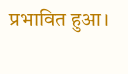प्रभावित हुआ।